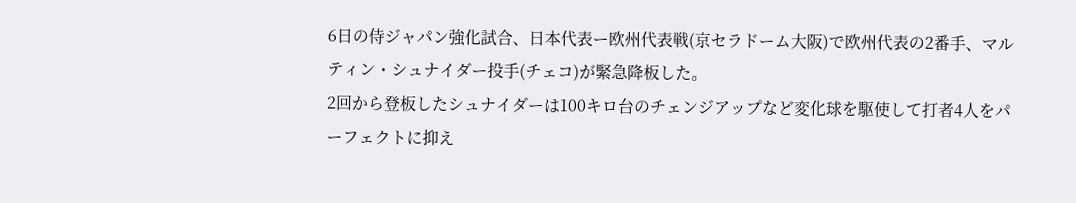6日の侍ジャパン強化試合、日本代表ー欧州代表戦(京セラドーム大阪)で欧州代表の2番手、マルティン・シュナイダー投手(チェコ)が緊急降板した。
2回から登板したシュナイダーは100キロ台のチェンジアップなど変化球を駆使して打者4人をパーフェクトに抑え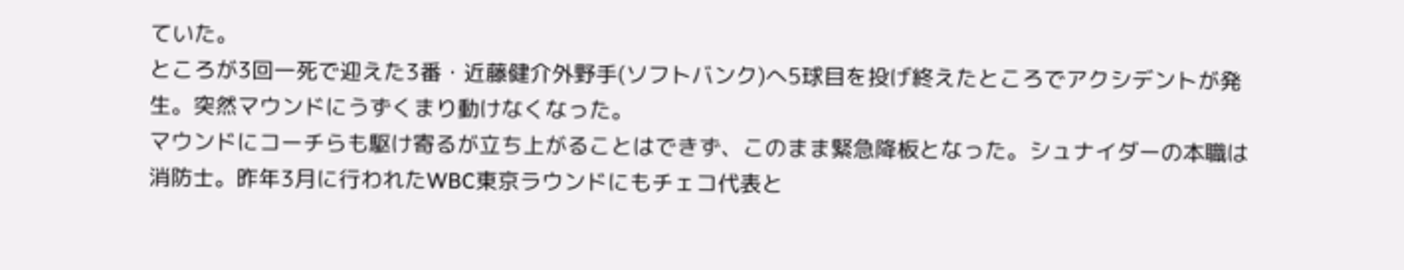ていた。
ところが3回一死で迎えた3番・近藤健介外野手(ソフトバンク)へ5球目を投げ終えたところでアクシデントが発生。突然マウンドにうずくまり動けなくなった。
マウンドにコーチらも駆け寄るが立ち上がることはできず、このまま緊急降板となった。シュナイダーの本職は消防士。昨年3月に行われたWBC東京ラウンドにもチェコ代表と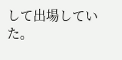して出場していた。